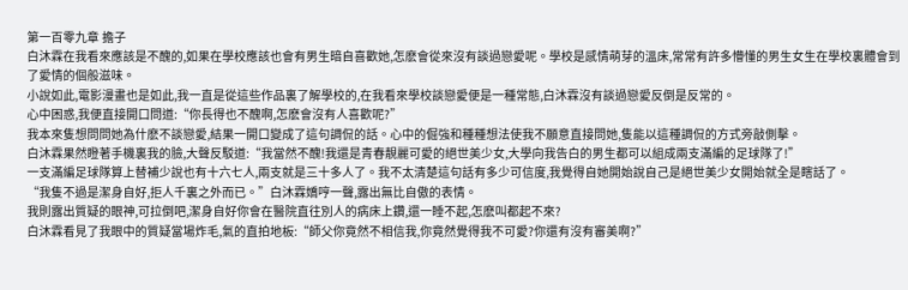第一百零九章 擔子
白沐霖在我看來應該是不醜的,如果在學校應該也會有男生暗自喜歡她,怎麽會從來沒有談過戀愛呢。學校是感情萌芽的溫床,常常有許多懵懂的男生女生在學校裏體會到了愛情的個般滋味。
小說如此,電影漫畫也是如此,我一直是從這些作品裏了解學校的,在我看來學校談戀愛便是一種常態,白沐霖沒有談過戀愛反倒是反常的。
心中困惑,我便直接開口問道:“你長得也不醜啊,怎麽會沒有人喜歡呢?”
我本來隻想問問她為什麽不談戀愛,結果一開口變成了這句調侃的話。心中的倔強和種種想法使我不願意直接問她,隻能以這種調侃的方式旁敲側擊。
白沐霖果然瞪著手機裏我的臉,大聲反駁道:“我當然不醜!我還是青春靚麗可愛的絕世美少女,大學向我告白的男生都可以組成兩支滿編的足球隊了!”
一支滿編足球隊算上替補少說也有十六七人,兩支就是三十多人了。我不太清楚這句話有多少可信度,我覺得自她開始說自己是絕世美少女開始就全是瞎話了。
“我隻不過是潔身自好,拒人千裏之外而已。”白沐霖嬌哼一聲,露出無比自傲的表情。
我則露出質疑的眼神,可拉倒吧,潔身自好你會在醫院直往別人的病床上鑽,還一睡不起,怎麽叫都起不來?
白沐霖看見了我眼中的質疑當場炸毛,氣的直拍地板:“師父你竟然不相信我,你竟然覺得我不可愛?你還有沒有審美啊?”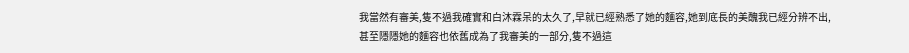我當然有審美,隻不過我確實和白沐霖呆的太久了,早就已經熟悉了她的麵容,她到底長的美醜我已經分辨不出,甚至隱隱她的麵容也依舊成為了我審美的一部分,隻不過這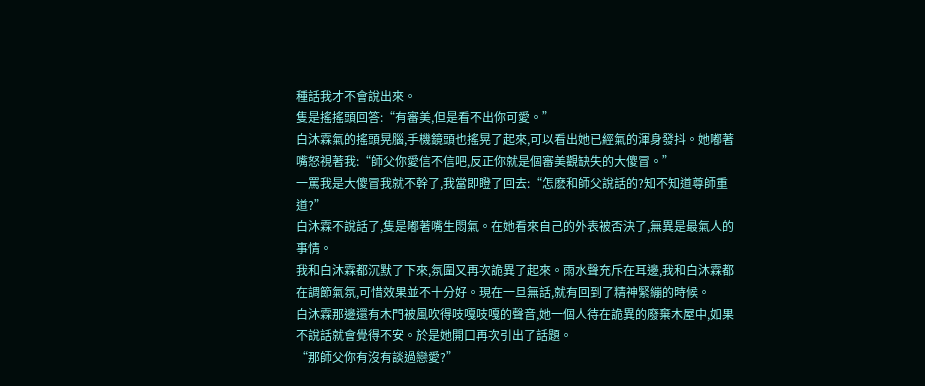種話我才不會說出來。
隻是搖搖頭回答:“有審美,但是看不出你可愛。”
白沐霖氣的搖頭晃腦,手機鏡頭也搖晃了起來,可以看出她已經氣的渾身發抖。她嘟著嘴怒視著我:“師父你愛信不信吧,反正你就是個審美觀缺失的大傻冒。”
一罵我是大傻冒我就不幹了,我當即瞪了回去:“怎麽和師父說話的?知不知道尊師重道?”
白沐霖不說話了,隻是嘟著嘴生悶氣。在她看來自己的外表被否決了,無異是最氣人的事情。
我和白沐霖都沉默了下來,氛圍又再次詭異了起來。雨水聲充斥在耳邊,我和白沐霖都在調節氣氛,可惜效果並不十分好。現在一旦無話,就有回到了精神緊繃的時候。
白沐霖那邊還有木門被風吹得吱嘎吱嘎的聲音,她一個人待在詭異的廢棄木屋中,如果不說話就會覺得不安。於是她開口再次引出了話題。
“那師父你有沒有談過戀愛?”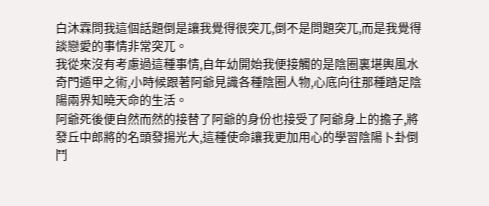白沐霖問我這個話題倒是讓我覺得很突兀,倒不是問題突兀,而是我覺得談戀愛的事情非常突兀。
我從來沒有考慮過這種事情,自年幼開始我便接觸的是陰圈裏堪輿風水奇門遁甲之術,小時候跟著阿爺見識各種陰圈人物,心底向往那種踏足陰陽兩界知曉天命的生活。
阿爺死後便自然而然的接替了阿爺的身份也接受了阿爺身上的擔子,將發丘中郎將的名頭發揚光大,這種使命讓我更加用心的學習陰陽卜卦倒鬥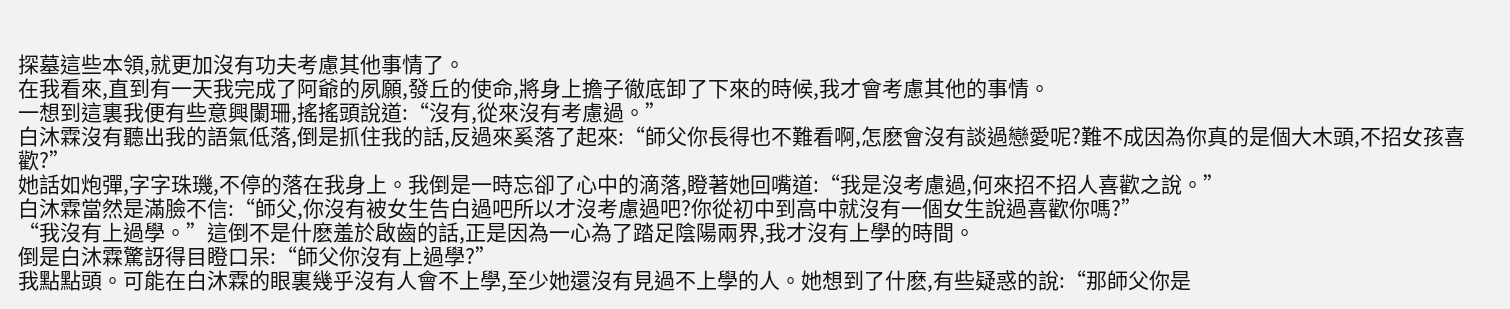探墓這些本領,就更加沒有功夫考慮其他事情了。
在我看來,直到有一天我完成了阿爺的夙願,發丘的使命,將身上擔子徹底卸了下來的時候,我才會考慮其他的事情。
一想到這裏我便有些意興闌珊,搖搖頭說道:“沒有,從來沒有考慮過。”
白沐霖沒有聽出我的語氣低落,倒是抓住我的話,反過來奚落了起來:“師父你長得也不難看啊,怎麽會沒有談過戀愛呢?難不成因為你真的是個大木頭,不招女孩喜歡?”
她話如炮彈,字字珠璣,不停的落在我身上。我倒是一時忘卻了心中的滴落,瞪著她回嘴道:“我是沒考慮過,何來招不招人喜歡之說。”
白沐霖當然是滿臉不信:“師父,你沒有被女生告白過吧所以才沒考慮過吧?你從初中到高中就沒有一個女生說過喜歡你嗎?”
“我沒有上過學。”這倒不是什麽羞於啟齒的話,正是因為一心為了踏足陰陽兩界,我才沒有上學的時間。
倒是白沐霖驚訝得目瞪口呆:“師父你沒有上過學?”
我點點頭。可能在白沐霖的眼裏幾乎沒有人會不上學,至少她還沒有見過不上學的人。她想到了什麽,有些疑惑的說:“那師父你是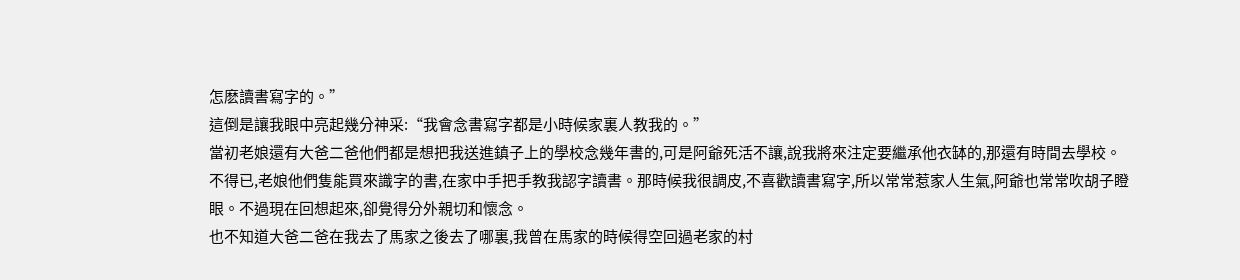怎麽讀書寫字的。”
這倒是讓我眼中亮起幾分神采:“我會念書寫字都是小時候家裏人教我的。”
當初老娘還有大爸二爸他們都是想把我送進鎮子上的學校念幾年書的,可是阿爺死活不讓,說我將來注定要繼承他衣缽的,那還有時間去學校。
不得已,老娘他們隻能買來識字的書,在家中手把手教我認字讀書。那時候我很調皮,不喜歡讀書寫字,所以常常惹家人生氣,阿爺也常常吹胡子瞪眼。不過現在回想起來,卻覺得分外親切和懷念。
也不知道大爸二爸在我去了馬家之後去了哪裏,我曾在馬家的時候得空回過老家的村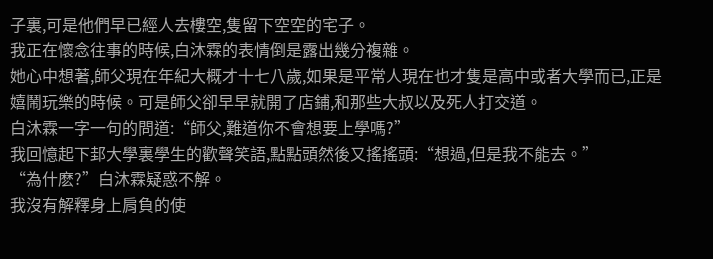子裏,可是他們早已經人去樓空,隻留下空空的宅子。
我正在懷念往事的時候,白沐霖的表情倒是露出幾分複雜。
她心中想著,師父現在年紀大概才十七八歲,如果是平常人現在也才隻是高中或者大學而已,正是嬉鬧玩樂的時候。可是師父卻早早就開了店鋪,和那些大叔以及死人打交道。
白沐霖一字一句的問道:“師父,難道你不會想要上學嗎?”
我回憶起下邽大學裏學生的歡聲笑語,點點頭然後又搖搖頭:“想過,但是我不能去。”
“為什麽?”白沐霖疑惑不解。
我沒有解釋身上肩負的使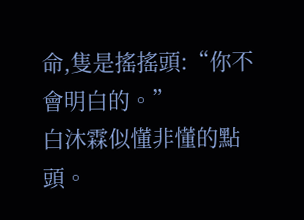命,隻是搖搖頭:“你不會明白的。”
白沐霖似懂非懂的點頭。